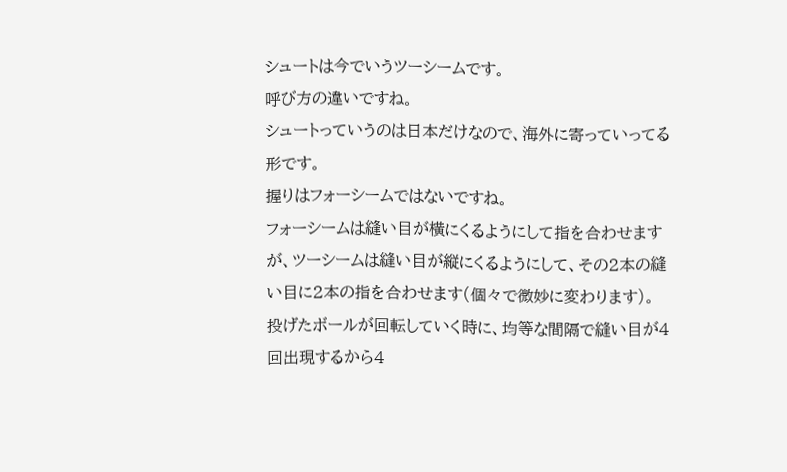シュートは今でいうツーシームです。
呼び方の違いですね。
シュートっていうのは日本だけなので、海外に寄っていってる形です。
握りはフォーシームではないですね。
フォーシームは縫い目が横にくるようにして指を合わせますが、ツーシームは縫い目が縦にくるようにして、その2本の縫い目に2本の指を合わせます(個々で微妙に変わります)。
投げたボールが回転していく時に、均等な間隔で縫い目が4回出現するから4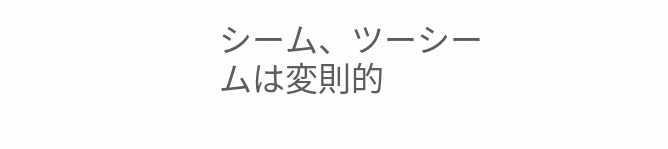シーム、ツーシームは変則的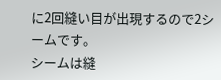に2回縫い目が出現するので2シームです。
シームは縫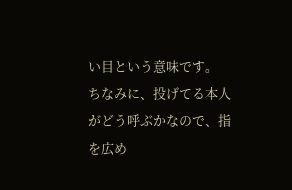い目という意味です。
ちなみに、投げてる本人がどう呼ぶかなので、指を広め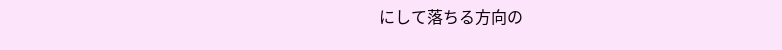にして落ちる方向の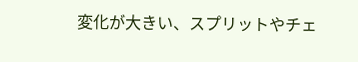変化が大きい、スプリットやチェ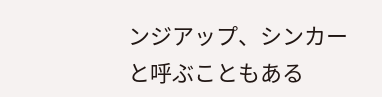ンジアップ、シンカーと呼ぶこともある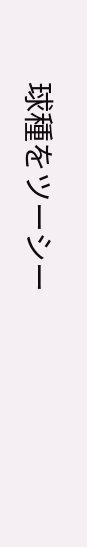球種をツーシー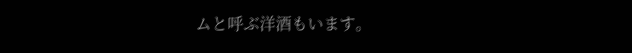ムと呼ぶ洋酒もいます。